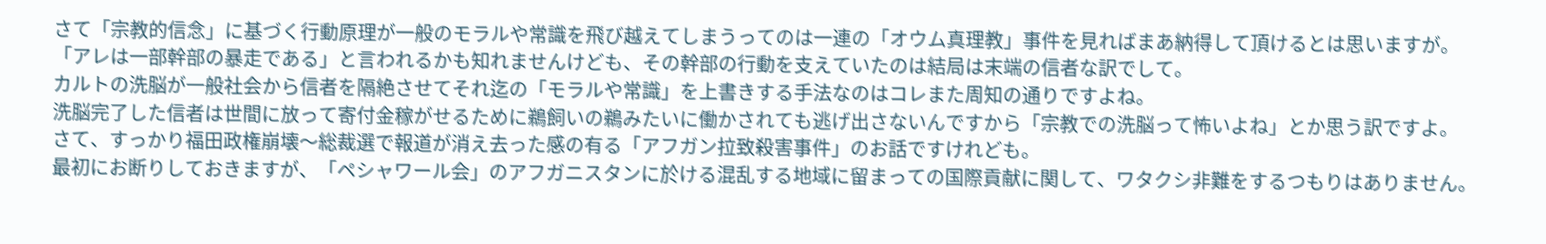さて「宗教的信念」に基づく行動原理が一般のモラルや常識を飛び越えてしまうってのは一連の「オウム真理教」事件を見ればまあ納得して頂けるとは思いますが。
「アレは一部幹部の暴走である」と言われるかも知れませんけども、その幹部の行動を支えていたのは結局は末端の信者な訳でして。
カルトの洗脳が一般社会から信者を隔絶させてそれ迄の「モラルや常識」を上書きする手法なのはコレまた周知の通りですよね。
洗脳完了した信者は世間に放って寄付金稼がせるために鵜飼いの鵜みたいに働かされても逃げ出さないんですから「宗教での洗脳って怖いよね」とか思う訳ですよ。
さて、すっかり福田政権崩壊〜総裁選で報道が消え去った感の有る「アフガン拉致殺害事件」のお話ですけれども。
最初にお断りしておきますが、「ペシャワール会」のアフガニスタンに於ける混乱する地域に留まっての国際貢献に関して、ワタクシ非難をするつもりはありません。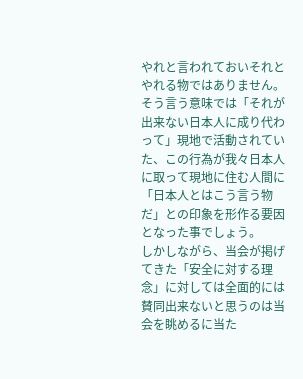やれと言われておいそれとやれる物ではありません。そう言う意味では「それが出来ない日本人に成り代わって」現地で活動されていた、この行為が我々日本人に取って現地に住む人間に「日本人とはこう言う物だ」との印象を形作る要因となった事でしょう。
しかしながら、当会が掲げてきた「安全に対する理念」に対しては全面的には賛同出来ないと思うのは当会を眺めるに当た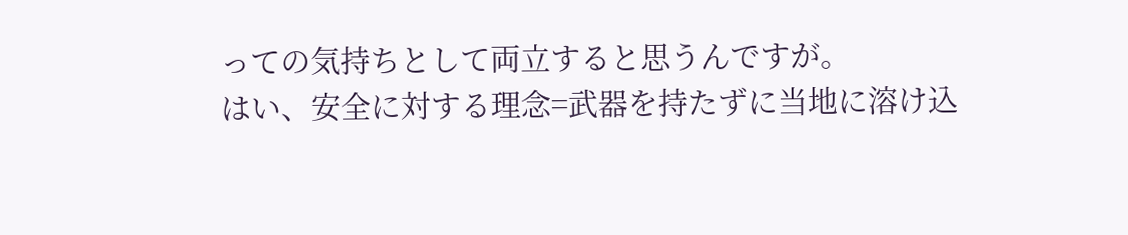っての気持ちとして両立すると思うんですが。
はい、安全に対する理念=武器を持たずに当地に溶け込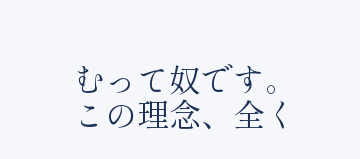むって奴です。
この理念、全く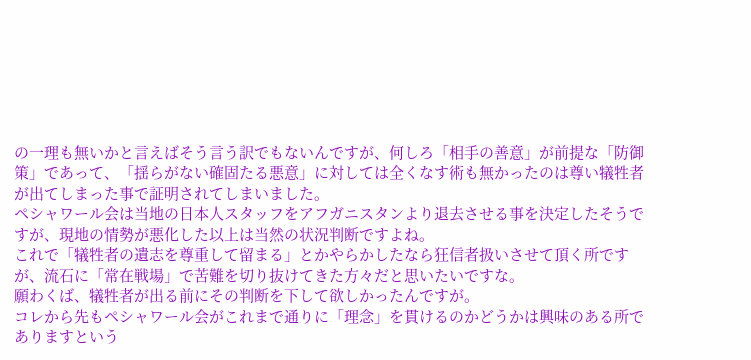の一理も無いかと言えばそう言う訳でもないんですが、何しろ「相手の善意」が前提な「防御策」であって、「揺らがない確固たる悪意」に対しては全くなす術も無かったのは尊い犠牲者が出てしまった事で証明されてしまいました。
ペシャワール会は当地の日本人スタッフをアフガニスタンより退去させる事を決定したそうですが、現地の情勢が悪化した以上は当然の状況判断ですよね。
これで「犠牲者の遺志を尊重して留まる」とかやらかしたなら狂信者扱いさせて頂く所ですが、流石に「常在戦場」で苦難を切り抜けてきた方々だと思いたいですな。
願わくば、犠牲者が出る前にその判断を下して欲しかったんですが。
コレから先もペシャワール会がこれまで通りに「理念」を貫けるのかどうかは興味のある所でありますという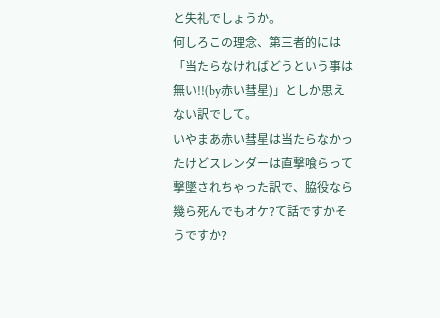と失礼でしょうか。
何しろこの理念、第三者的には「当たらなければどうという事は無い!!(by赤い彗星)」としか思えない訳でして。
いやまあ赤い彗星は当たらなかったけどスレンダーは直撃喰らって撃墜されちゃった訳で、脇役なら幾ら死んでもオケ?て話ですかそうですか?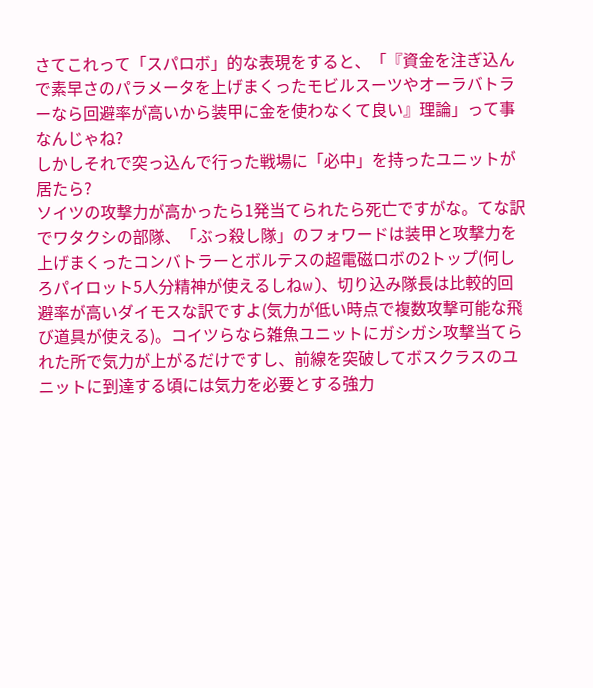さてこれって「スパロボ」的な表現をすると、「『資金を注ぎ込んで素早さのパラメータを上げまくったモビルスーツやオーラバトラーなら回避率が高いから装甲に金を使わなくて良い』理論」って事なんじゃね?
しかしそれで突っ込んで行った戦場に「必中」を持ったユニットが居たら?
ソイツの攻撃力が高かったら1発当てられたら死亡ですがな。てな訳でワタクシの部隊、「ぶっ殺し隊」のフォワードは装甲と攻撃力を上げまくったコンバトラーとボルテスの超電磁ロボの2トップ(何しろパイロット5人分精神が使えるしねw)、切り込み隊長は比較的回避率が高いダイモスな訳ですよ(気力が低い時点で複数攻撃可能な飛び道具が使える)。コイツらなら雑魚ユニットにガシガシ攻撃当てられた所で気力が上がるだけですし、前線を突破してボスクラスのユニットに到達する頃には気力を必要とする強力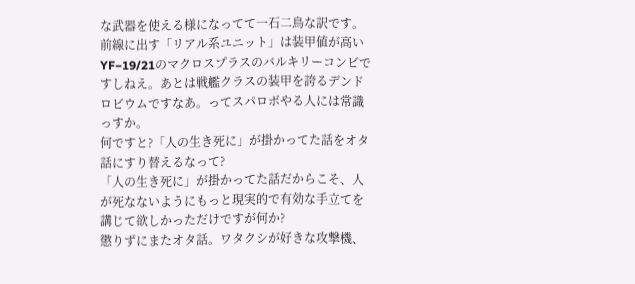な武器を使える様になってて一石二鳥な訳です。
前線に出す「リアル系ユニット」は装甲値が高いYF−19/21のマクロスプラスのバルキリーコンビですしねえ。あとは戦艦クラスの装甲を誇るデンドロビウムですなあ。ってスパロボやる人には常識っすか。
何ですと?「人の生き死に」が掛かってた話をオタ話にすり替えるなって?
「人の生き死に」が掛かってた話だからこそ、人が死なないようにもっと現実的で有効な手立てを講じて欲しかっただけですが何か?
懲りずにまたオタ話。ワタクシが好きな攻撃機、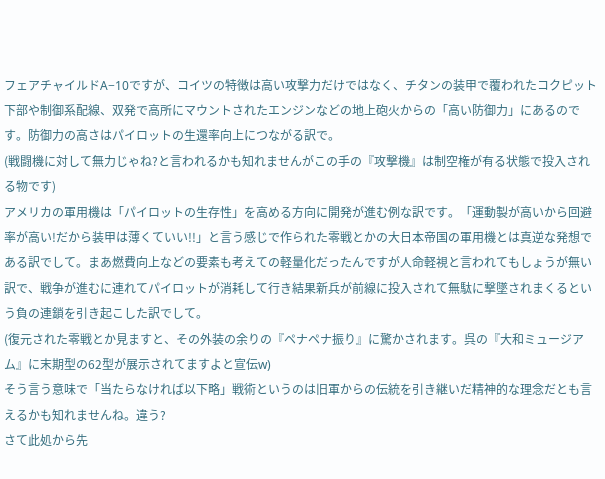フェアチャイルドA−10ですが、コイツの特徴は高い攻撃力だけではなく、チタンの装甲で覆われたコクピット下部や制御系配線、双発で高所にマウントされたエンジンなどの地上砲火からの「高い防御力」にあるのです。防御力の高さはパイロットの生還率向上につながる訳で。
(戦闘機に対して無力じゃね?と言われるかも知れませんがこの手の『攻撃機』は制空権が有る状態で投入される物です)
アメリカの軍用機は「パイロットの生存性」を高める方向に開発が進む例な訳です。「運動製が高いから回避率が高い!だから装甲は薄くていい!!」と言う感じで作られた零戦とかの大日本帝国の軍用機とは真逆な発想である訳でして。まあ燃費向上などの要素も考えての軽量化だったんですが人命軽視と言われてもしょうが無い訳で、戦争が進むに連れてパイロットが消耗して行き結果新兵が前線に投入されて無駄に撃墜されまくるという負の連鎖を引き起こした訳でして。
(復元された零戦とか見ますと、その外装の余りの『ペナペナ振り』に驚かされます。呉の『大和ミュージアム』に末期型の62型が展示されてますよと宣伝w)
そう言う意味で「当たらなければ以下略」戦術というのは旧軍からの伝統を引き継いだ精神的な理念だとも言えるかも知れませんね。違う?
さて此処から先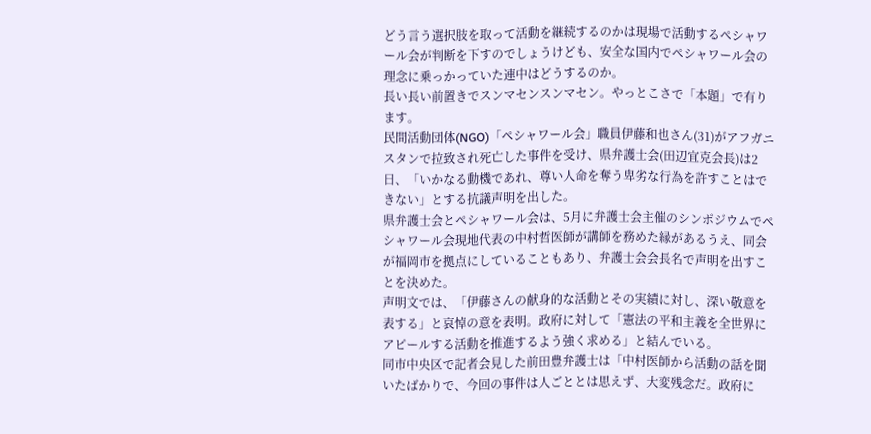どう言う選択肢を取って活動を継続するのかは現場で活動するペシャワール会が判断を下すのでしょうけども、安全な国内でペシャワール会の理念に乗っかっていた連中はどうするのか。
長い長い前置きでスンマセンスンマセン。やっとこさで「本題」で有ります。
民間活動団体(NGO)「ペシャワール会」職員伊藤和也さん(31)がアフガニスタンで拉致され死亡した事件を受け、県弁護士会(田辺宜克会長)は2日、「いかなる動機であれ、尊い人命を奪う卑劣な行為を許すことはできない」とする抗議声明を出した。
県弁護士会とペシャワール会は、5月に弁護士会主催のシンポジウムでペシャワール会現地代表の中村哲医師が講師を務めた縁があるうえ、同会が福岡市を拠点にしていることもあり、弁護士会会長名で声明を出すことを決めた。
声明文では、「伊藤さんの献身的な活動とその実績に対し、深い敬意を表する」と哀悼の意を表明。政府に対して「憲法の平和主義を全世界にアピールする活動を推進するよう強く求める」と結んでいる。
同市中央区で記者会見した前田豊弁護士は「中村医師から活動の話を聞いたばかりで、今回の事件は人ごととは思えず、大変残念だ。政府に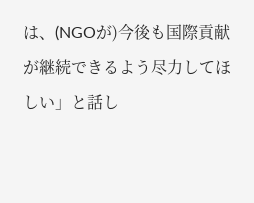は、(NGOが)今後も国際貢献が継続できるよう尽力してほしい」と話し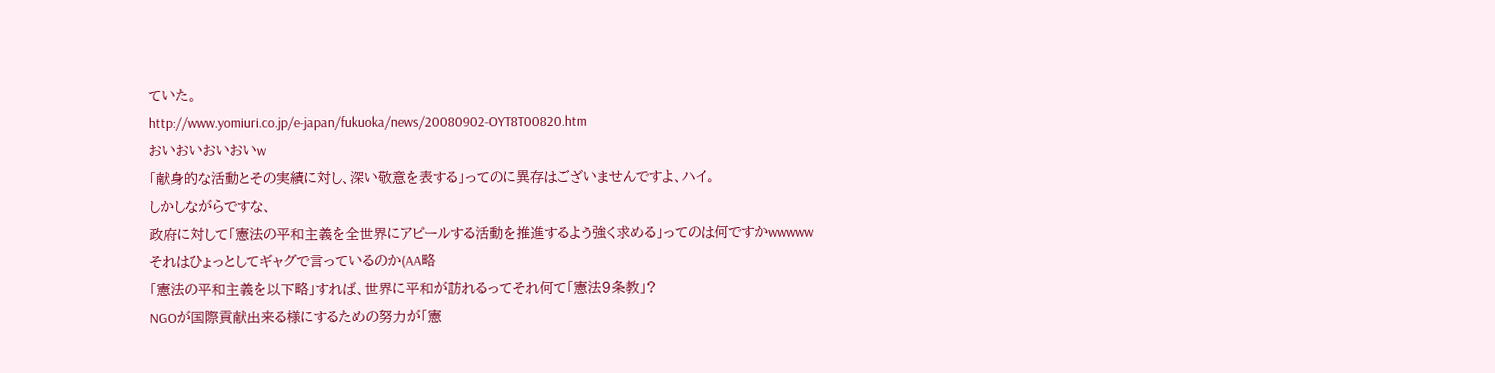ていた。
http://www.yomiuri.co.jp/e-japan/fukuoka/news/20080902-OYT8T00820.htm
おいおいおいおいw
「献身的な活動とその実績に対し、深い敬意を表する」ってのに異存はございませんですよ、ハイ。
しかしながらですな、
政府に対して「憲法の平和主義を全世界にアピールする活動を推進するよう強く求める」ってのは何ですかwwwww
それはひょっとしてギャグで言っているのか(AA略
「憲法の平和主義を以下略」すれば、世界に平和が訪れるってそれ何て「憲法9条教」?
NGOが国際貢献出来る様にするための努力が「憲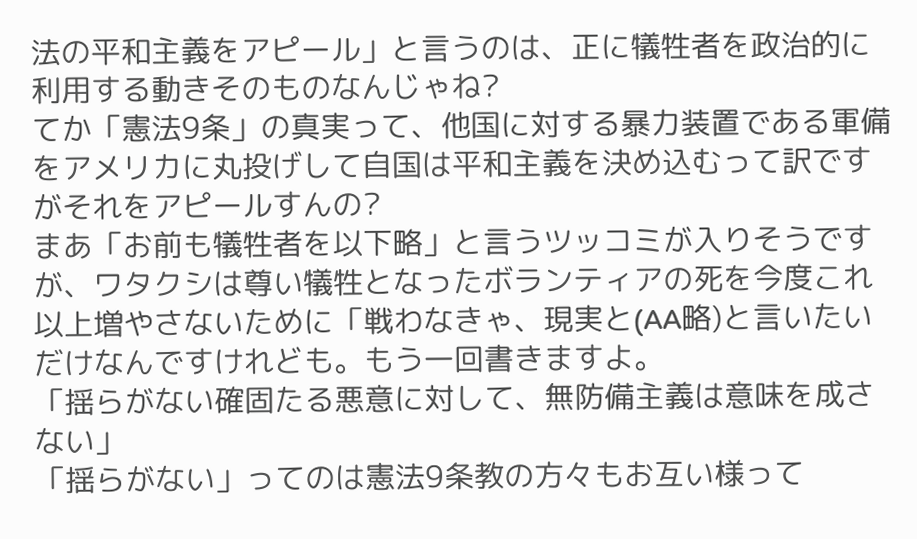法の平和主義をアピール」と言うのは、正に犠牲者を政治的に利用する動きそのものなんじゃね?
てか「憲法9条」の真実って、他国に対する暴力装置である軍備をアメリカに丸投げして自国は平和主義を決め込むって訳ですがそれをアピールすんの?
まあ「お前も犠牲者を以下略」と言うツッコミが入りそうですが、ワタクシは尊い犠牲となったボランティアの死を今度これ以上増やさないために「戦わなきゃ、現実と(AA略)と言いたいだけなんですけれども。もう一回書きますよ。
「揺らがない確固たる悪意に対して、無防備主義は意味を成さない」
「揺らがない」ってのは憲法9条教の方々もお互い様って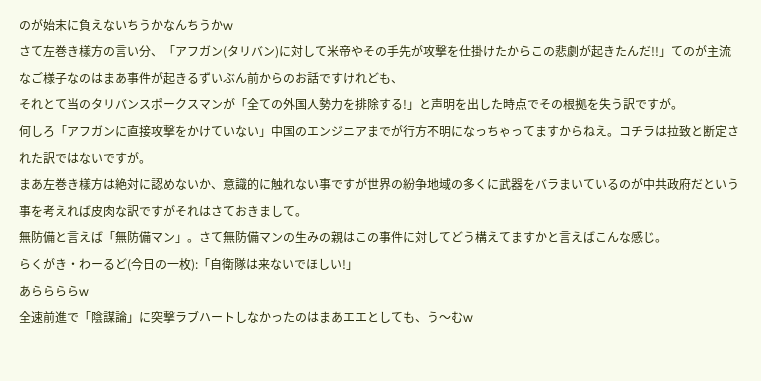のが始末に負えないちうかなんちうかw
さて左巻き樣方の言い分、「アフガン(タリバン)に対して米帝やその手先が攻撃を仕掛けたからこの悲劇が起きたんだ!!」てのが主流なご様子なのはまあ事件が起きるずいぶん前からのお話ですけれども、
それとて当のタリバンスポークスマンが「全ての外国人勢力を排除する!」と声明を出した時点でその根拠を失う訳ですが。
何しろ「アフガンに直接攻撃をかけていない」中国のエンジニアまでが行方不明になっちゃってますからねえ。コチラは拉致と断定された訳ではないですが。
まあ左巻き樣方は絶対に認めないか、意識的に触れない事ですが世界の紛争地域の多くに武器をバラまいているのが中共政府だという事を考えれば皮肉な訳ですがそれはさておきまして。
無防備と言えば「無防備マン」。さて無防備マンの生みの親はこの事件に対してどう構えてますかと言えばこんな感じ。
らくがき・わーるど(今日の一枚):「自衛隊は来ないでほしい!」
あららららw
全速前進で「陰謀論」に突撃ラブハートしなかったのはまあエエとしても、う〜むw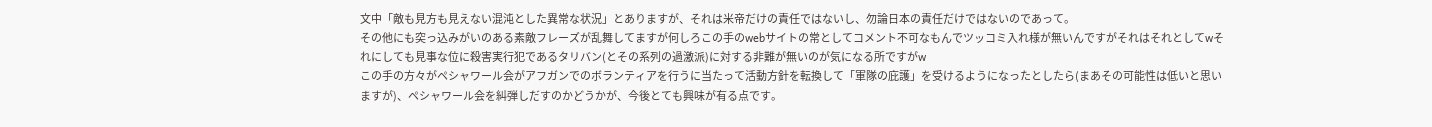文中「敵も見方も見えない混沌とした異常な状況」とありますが、それは米帝だけの責任ではないし、勿論日本の責任だけではないのであって。
その他にも突っ込みがいのある素敵フレーズが乱舞してますが何しろこの手のwebサイトの常としてコメント不可なもんでツッコミ入れ様が無いんですがそれはそれとしてwそれにしても見事な位に殺害実行犯であるタリバン(とその系列の過激派)に対する非難が無いのが気になる所ですがw
この手の方々がペシャワール会がアフガンでのボランティアを行うに当たって活動方針を転換して「軍隊の庇護」を受けるようになったとしたら(まあその可能性は低いと思いますが)、ペシャワール会を糾弾しだすのかどうかが、今後とても興味が有る点です。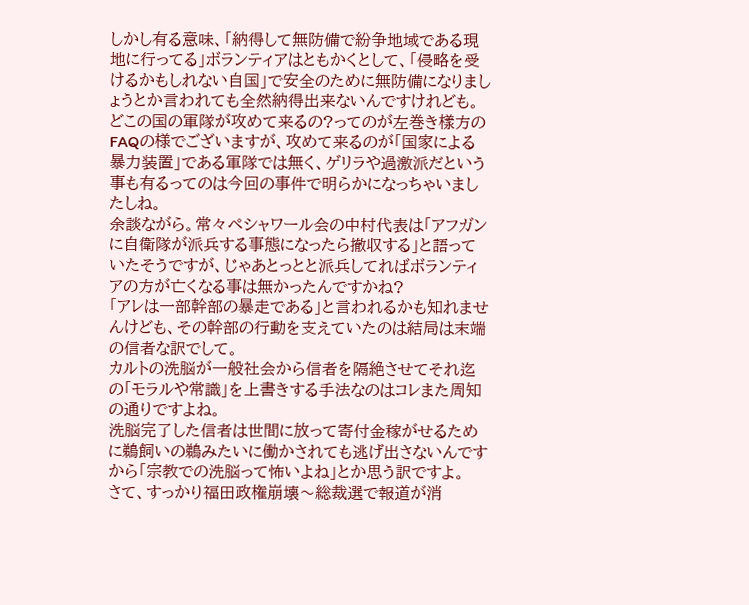しかし有る意味、「納得して無防備で紛争地域である現地に行ってる」ボランティアはともかくとして、「侵略を受けるかもしれない自国」で安全のために無防備になりましょうとか言われても全然納得出来ないんですけれども。
どこの国の軍隊が攻めて来るの?ってのが左巻き樣方のFAQの様でございますが、攻めて来るのが「国家による暴力装置」である軍隊では無く、ゲリラや過激派だという事も有るってのは今回の事件で明らかになっちゃいましたしね。
余談ながら。常々ペシャワール会の中村代表は「アフガンに自衛隊が派兵する事態になったら撤収する」と語っていたそうですが、じゃあとっとと派兵してればボランティアの方が亡くなる事は無かったんですかね?
「アレは一部幹部の暴走である」と言われるかも知れませんけども、その幹部の行動を支えていたのは結局は末端の信者な訳でして。
カルトの洗脳が一般社会から信者を隔絶させてそれ迄の「モラルや常識」を上書きする手法なのはコレまた周知の通りですよね。
洗脳完了した信者は世間に放って寄付金稼がせるために鵜飼いの鵜みたいに働かされても逃げ出さないんですから「宗教での洗脳って怖いよね」とか思う訳ですよ。
さて、すっかり福田政権崩壊〜総裁選で報道が消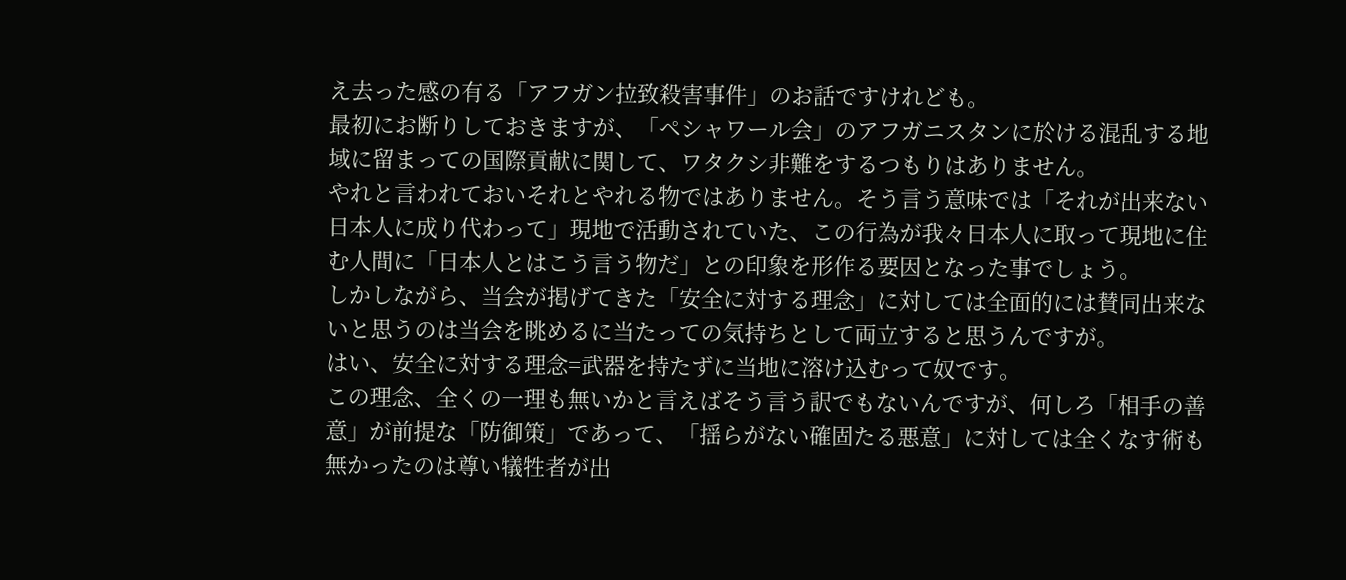え去った感の有る「アフガン拉致殺害事件」のお話ですけれども。
最初にお断りしておきますが、「ペシャワール会」のアフガニスタンに於ける混乱する地域に留まっての国際貢献に関して、ワタクシ非難をするつもりはありません。
やれと言われておいそれとやれる物ではありません。そう言う意味では「それが出来ない日本人に成り代わって」現地で活動されていた、この行為が我々日本人に取って現地に住む人間に「日本人とはこう言う物だ」との印象を形作る要因となった事でしょう。
しかしながら、当会が掲げてきた「安全に対する理念」に対しては全面的には賛同出来ないと思うのは当会を眺めるに当たっての気持ちとして両立すると思うんですが。
はい、安全に対する理念=武器を持たずに当地に溶け込むって奴です。
この理念、全くの一理も無いかと言えばそう言う訳でもないんですが、何しろ「相手の善意」が前提な「防御策」であって、「揺らがない確固たる悪意」に対しては全くなす術も無かったのは尊い犠牲者が出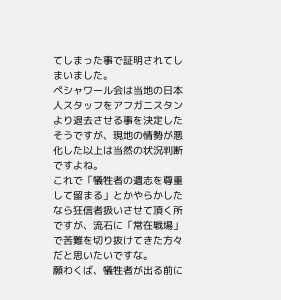てしまった事で証明されてしまいました。
ペシャワール会は当地の日本人スタッフをアフガニスタンより退去させる事を決定したそうですが、現地の情勢が悪化した以上は当然の状況判断ですよね。
これで「犠牲者の遺志を尊重して留まる」とかやらかしたなら狂信者扱いさせて頂く所ですが、流石に「常在戦場」で苦難を切り抜けてきた方々だと思いたいですな。
願わくば、犠牲者が出る前に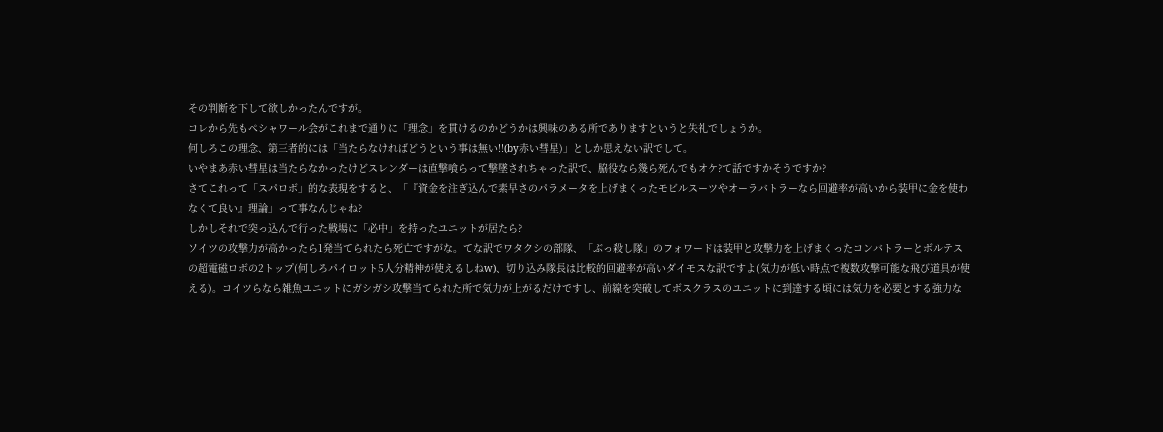その判断を下して欲しかったんですが。
コレから先もペシャワール会がこれまで通りに「理念」を貫けるのかどうかは興味のある所でありますというと失礼でしょうか。
何しろこの理念、第三者的には「当たらなければどうという事は無い!!(by赤い彗星)」としか思えない訳でして。
いやまあ赤い彗星は当たらなかったけどスレンダーは直撃喰らって撃墜されちゃった訳で、脇役なら幾ら死んでもオケ?て話ですかそうですか?
さてこれって「スパロボ」的な表現をすると、「『資金を注ぎ込んで素早さのパラメータを上げまくったモビルスーツやオーラバトラーなら回避率が高いから装甲に金を使わなくて良い』理論」って事なんじゃね?
しかしそれで突っ込んで行った戦場に「必中」を持ったユニットが居たら?
ソイツの攻撃力が高かったら1発当てられたら死亡ですがな。てな訳でワタクシの部隊、「ぶっ殺し隊」のフォワードは装甲と攻撃力を上げまくったコンバトラーとボルテスの超電磁ロボの2トップ(何しろパイロット5人分精神が使えるしねw)、切り込み隊長は比較的回避率が高いダイモスな訳ですよ(気力が低い時点で複数攻撃可能な飛び道具が使える)。コイツらなら雑魚ユニットにガシガシ攻撃当てられた所で気力が上がるだけですし、前線を突破してボスクラスのユニットに到達する頃には気力を必要とする強力な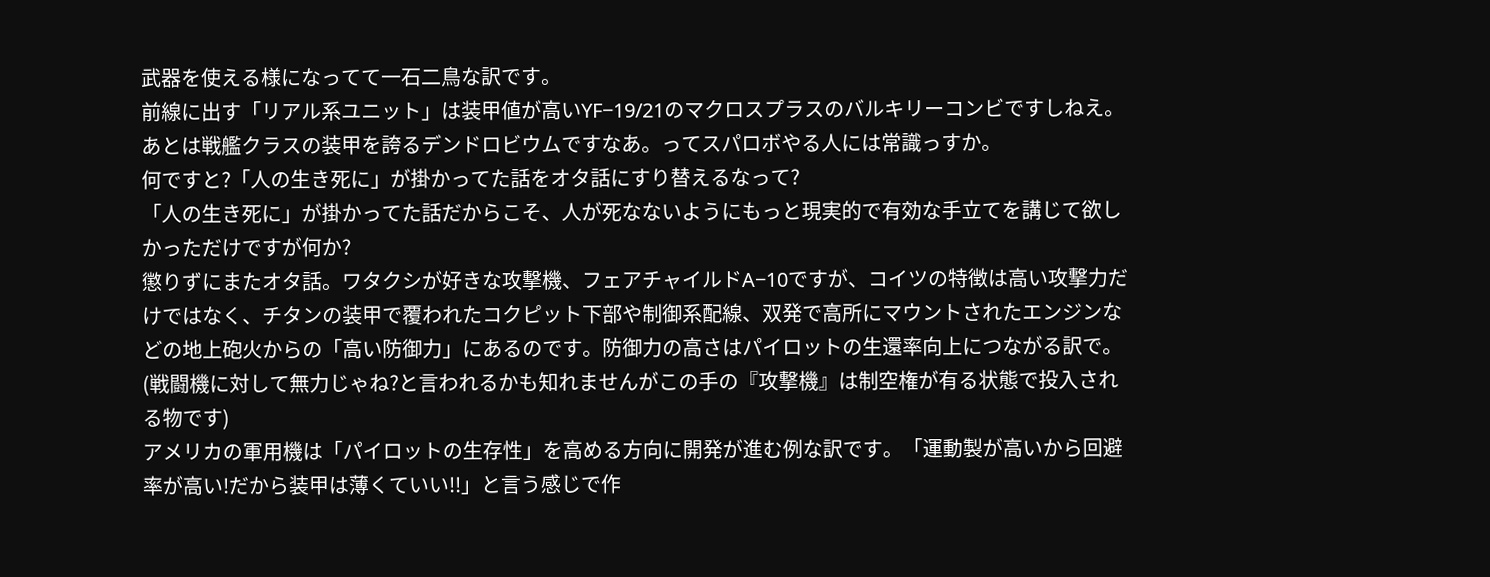武器を使える様になってて一石二鳥な訳です。
前線に出す「リアル系ユニット」は装甲値が高いYF−19/21のマクロスプラスのバルキリーコンビですしねえ。あとは戦艦クラスの装甲を誇るデンドロビウムですなあ。ってスパロボやる人には常識っすか。
何ですと?「人の生き死に」が掛かってた話をオタ話にすり替えるなって?
「人の生き死に」が掛かってた話だからこそ、人が死なないようにもっと現実的で有効な手立てを講じて欲しかっただけですが何か?
懲りずにまたオタ話。ワタクシが好きな攻撃機、フェアチャイルドA−10ですが、コイツの特徴は高い攻撃力だけではなく、チタンの装甲で覆われたコクピット下部や制御系配線、双発で高所にマウントされたエンジンなどの地上砲火からの「高い防御力」にあるのです。防御力の高さはパイロットの生還率向上につながる訳で。
(戦闘機に対して無力じゃね?と言われるかも知れませんがこの手の『攻撃機』は制空権が有る状態で投入される物です)
アメリカの軍用機は「パイロットの生存性」を高める方向に開発が進む例な訳です。「運動製が高いから回避率が高い!だから装甲は薄くていい!!」と言う感じで作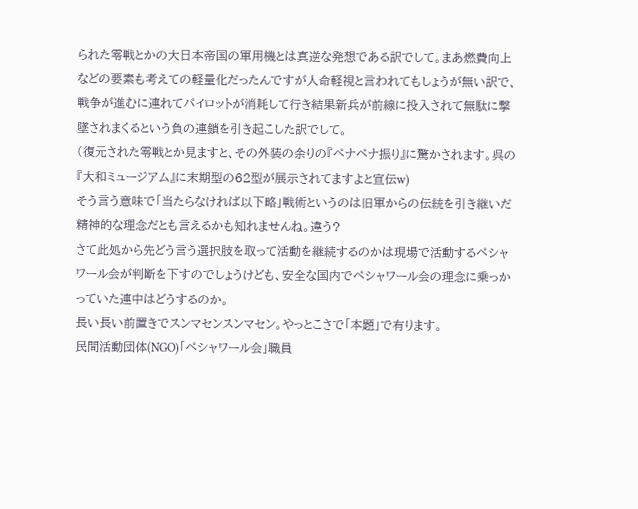られた零戦とかの大日本帝国の軍用機とは真逆な発想である訳でして。まあ燃費向上などの要素も考えての軽量化だったんですが人命軽視と言われてもしょうが無い訳で、戦争が進むに連れてパイロットが消耗して行き結果新兵が前線に投入されて無駄に撃墜されまくるという負の連鎖を引き起こした訳でして。
(復元された零戦とか見ますと、その外装の余りの『ペナペナ振り』に驚かされます。呉の『大和ミュージアム』に末期型の62型が展示されてますよと宣伝w)
そう言う意味で「当たらなければ以下略」戦術というのは旧軍からの伝統を引き継いだ精神的な理念だとも言えるかも知れませんね。違う?
さて此処から先どう言う選択肢を取って活動を継続するのかは現場で活動するペシャワール会が判断を下すのでしょうけども、安全な国内でペシャワール会の理念に乗っかっていた連中はどうするのか。
長い長い前置きでスンマセンスンマセン。やっとこさで「本題」で有ります。
民間活動団体(NGO)「ペシャワール会」職員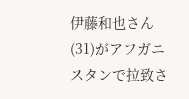伊藤和也さん(31)がアフガニスタンで拉致さ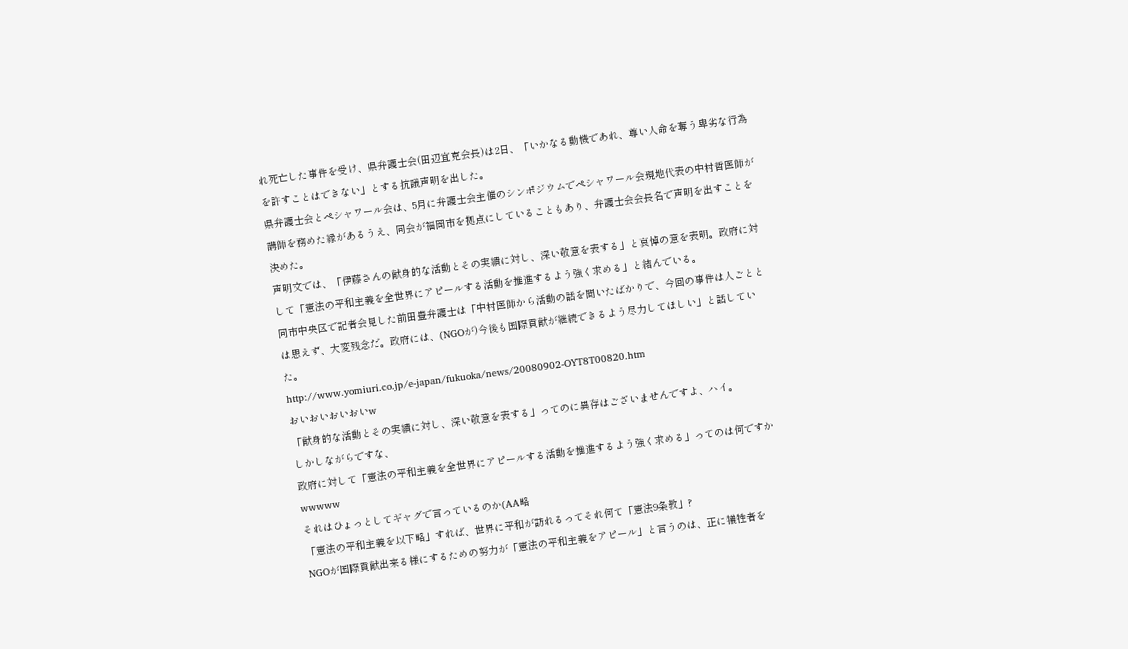れ死亡した事件を受け、県弁護士会(田辺宜克会長)は2日、「いかなる動機であれ、尊い人命を奪う卑劣な行為を許すことはできない」とする抗議声明を出した。
県弁護士会とペシャワール会は、5月に弁護士会主催のシンポジウムでペシャワール会現地代表の中村哲医師が講師を務めた縁があるうえ、同会が福岡市を拠点にしていることもあり、弁護士会会長名で声明を出すことを決めた。
声明文では、「伊藤さんの献身的な活動とその実績に対し、深い敬意を表する」と哀悼の意を表明。政府に対して「憲法の平和主義を全世界にアピールする活動を推進するよう強く求める」と結んでいる。
同市中央区で記者会見した前田豊弁護士は「中村医師から活動の話を聞いたばかりで、今回の事件は人ごととは思えず、大変残念だ。政府には、(NGOが)今後も国際貢献が継続できるよう尽力してほしい」と話していた。
http://www.yomiuri.co.jp/e-japan/fukuoka/news/20080902-OYT8T00820.htm
おいおいおいおいw
「献身的な活動とその実績に対し、深い敬意を表する」ってのに異存はございませんですよ、ハイ。
しかしながらですな、
政府に対して「憲法の平和主義を全世界にアピールする活動を推進するよう強く求める」ってのは何ですかwwwww
それはひょっとしてギャグで言っているのか(AA略
「憲法の平和主義を以下略」すれば、世界に平和が訪れるってそれ何て「憲法9条教」?
NGOが国際貢献出来る様にするための努力が「憲法の平和主義をアピール」と言うのは、正に犠牲者を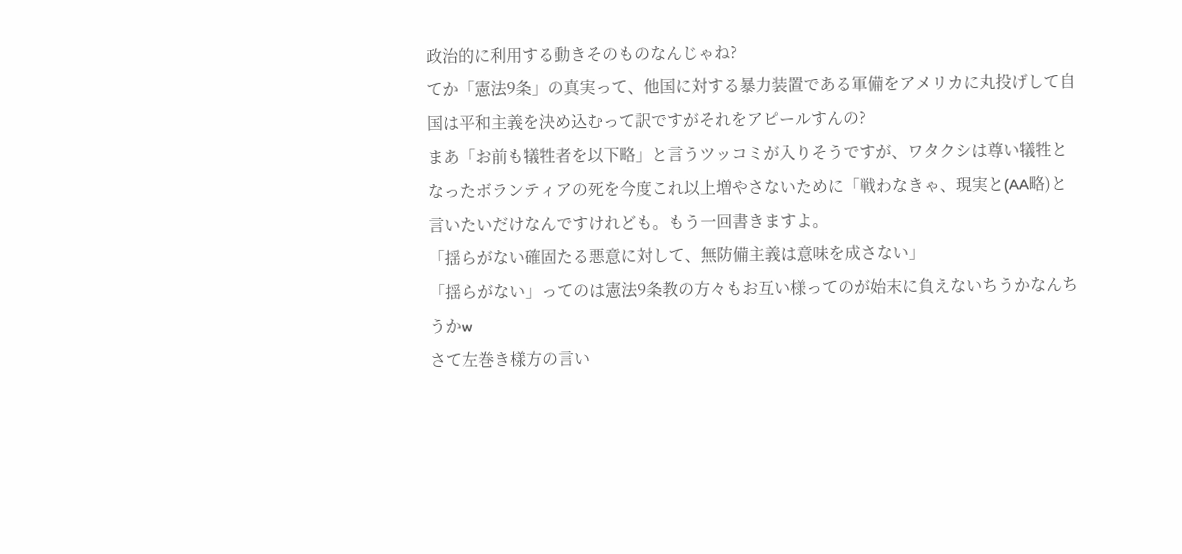政治的に利用する動きそのものなんじゃね?
てか「憲法9条」の真実って、他国に対する暴力装置である軍備をアメリカに丸投げして自国は平和主義を決め込むって訳ですがそれをアピールすんの?
まあ「お前も犠牲者を以下略」と言うツッコミが入りそうですが、ワタクシは尊い犠牲となったボランティアの死を今度これ以上増やさないために「戦わなきゃ、現実と(AA略)と言いたいだけなんですけれども。もう一回書きますよ。
「揺らがない確固たる悪意に対して、無防備主義は意味を成さない」
「揺らがない」ってのは憲法9条教の方々もお互い様ってのが始末に負えないちうかなんちうかw
さて左巻き樣方の言い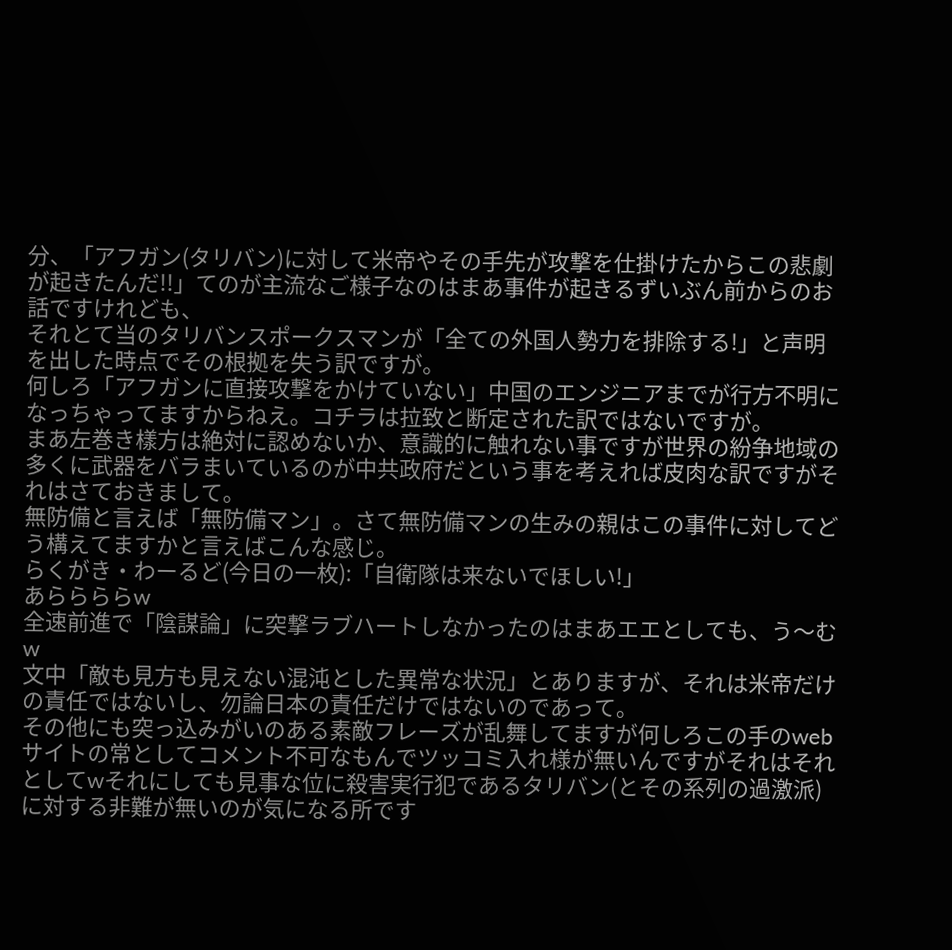分、「アフガン(タリバン)に対して米帝やその手先が攻撃を仕掛けたからこの悲劇が起きたんだ!!」てのが主流なご様子なのはまあ事件が起きるずいぶん前からのお話ですけれども、
それとて当のタリバンスポークスマンが「全ての外国人勢力を排除する!」と声明を出した時点でその根拠を失う訳ですが。
何しろ「アフガンに直接攻撃をかけていない」中国のエンジニアまでが行方不明になっちゃってますからねえ。コチラは拉致と断定された訳ではないですが。
まあ左巻き樣方は絶対に認めないか、意識的に触れない事ですが世界の紛争地域の多くに武器をバラまいているのが中共政府だという事を考えれば皮肉な訳ですがそれはさておきまして。
無防備と言えば「無防備マン」。さて無防備マンの生みの親はこの事件に対してどう構えてますかと言えばこんな感じ。
らくがき・わーるど(今日の一枚):「自衛隊は来ないでほしい!」
あららららw
全速前進で「陰謀論」に突撃ラブハートしなかったのはまあエエとしても、う〜むw
文中「敵も見方も見えない混沌とした異常な状況」とありますが、それは米帝だけの責任ではないし、勿論日本の責任だけではないのであって。
その他にも突っ込みがいのある素敵フレーズが乱舞してますが何しろこの手のwebサイトの常としてコメント不可なもんでツッコミ入れ様が無いんですがそれはそれとしてwそれにしても見事な位に殺害実行犯であるタリバン(とその系列の過激派)に対する非難が無いのが気になる所です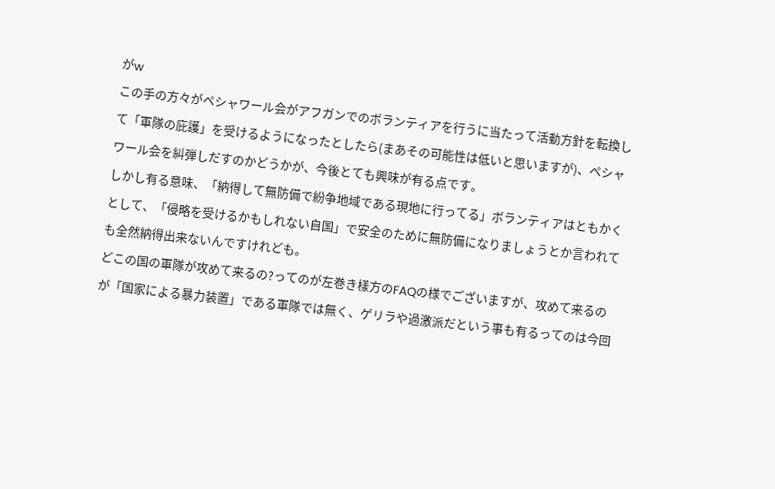がw
この手の方々がペシャワール会がアフガンでのボランティアを行うに当たって活動方針を転換して「軍隊の庇護」を受けるようになったとしたら(まあその可能性は低いと思いますが)、ペシャワール会を糾弾しだすのかどうかが、今後とても興味が有る点です。
しかし有る意味、「納得して無防備で紛争地域である現地に行ってる」ボランティアはともかくとして、「侵略を受けるかもしれない自国」で安全のために無防備になりましょうとか言われても全然納得出来ないんですけれども。
どこの国の軍隊が攻めて来るの?ってのが左巻き樣方のFAQの様でございますが、攻めて来るのが「国家による暴力装置」である軍隊では無く、ゲリラや過激派だという事も有るってのは今回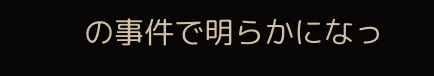の事件で明らかになっ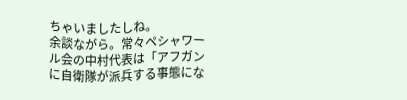ちゃいましたしね。
余談ながら。常々ペシャワール会の中村代表は「アフガンに自衛隊が派兵する事態にな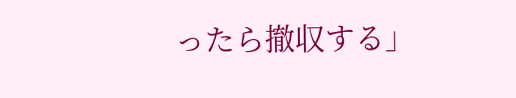ったら撤収する」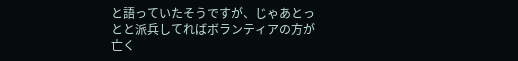と語っていたそうですが、じゃあとっとと派兵してればボランティアの方が亡く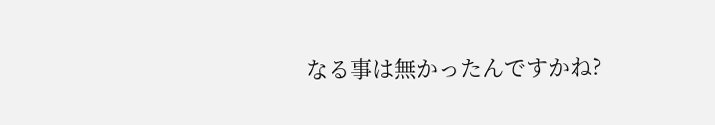なる事は無かったんですかね?